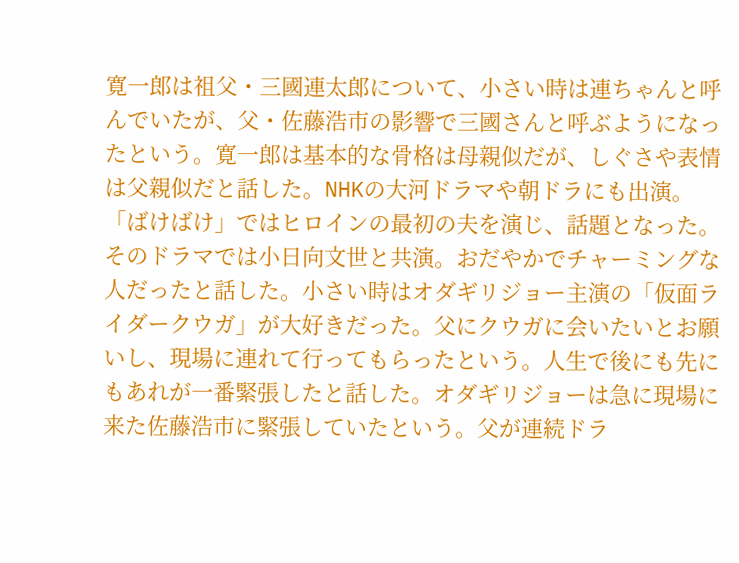寛一郎は祖父・三國連太郎について、小さい時は連ちゃんと呼んでいたが、父・佐藤浩市の影響で三國さんと呼ぶようになったという。寛一郎は基本的な骨格は母親似だが、しぐさや表情は父親似だと話した。NHKの大河ドラマや朝ドラにも出演。「ばけばけ」ではヒロインの最初の夫を演じ、話題となった。そのドラマでは小日向文世と共演。おだやかでチャーミングな人だったと話した。小さい時はオダギリジョー主演の「仮面ライダークウガ」が大好きだった。父にクウガに会いたいとお願いし、現場に連れて行ってもらったという。人生で後にも先にもあれが一番緊張したと話した。オダギリジョーは急に現場に来た佐藤浩市に緊張していたという。父が連続ドラ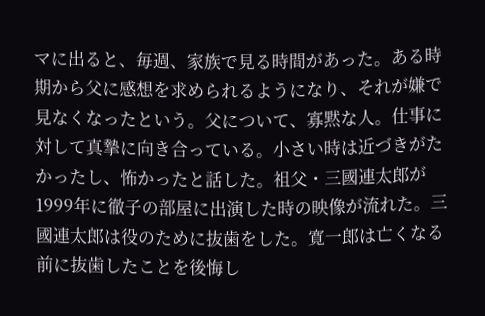マに出ると、毎週、家族で見る時間があった。ある時期から父に感想を求められるようになり、それが嫌で見なくなったという。父について、寡黙な人。仕事に対して真摯に向き合っている。小さい時は近づきがたかったし、怖かったと話した。祖父・三國連太郎が1999年に徹子の部屋に出演した時の映像が流れた。三國連太郎は役のために抜歯をした。寛一郎は亡くなる前に抜歯したことを後悔し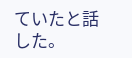ていたと話した。